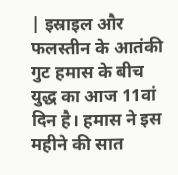| इस्राइल और फलस्तीन के आतंकी गुट हमास के बीच युद्ध का आज 11वां दिन है। हमास ने इस महीने की सात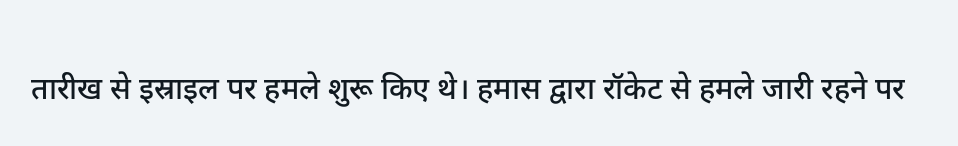तारीख से इस्राइल पर हमले शुरू किए थे। हमास द्वारा रॉकेट से हमले जारी रहने पर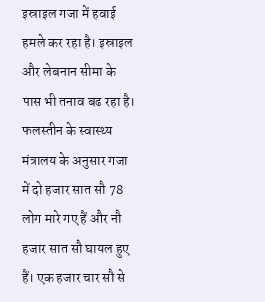इस्राइल गजा में हवाई हमले कर रहा है। इस्राइल और लेबनान सीमा के पास भी तनाव बढ रहा है। फलस्तीन के स्वास्थ्य मंत्रालय के अनुसार गजा में दो हजार सात सौ 78 लोग मारे गए हैं और नौ हजार सात सौ घायल हुए हैं। एक हजार चार सौ से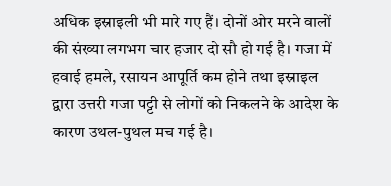अधिक इस्राइली भी मारे गए हैं। दोनों ओर मरने वालों की संख्या लगभग चार हजार दो सौ हो गई है। गजा में हवाई हमले, रसायन आपूर्ति कम होने तथा इस्राइल द्वारा उत्तरी गजा पट्टी से लोगों को निकलने के आदेश के कारण उथल-पुथल मच गई है।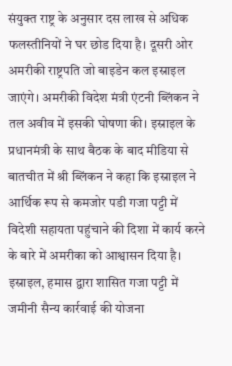संयुक्त राष्ट्र के अनुसार दस लाख से अधिक फलस्तीनियों ने घर छोड दिया है। दूसरी ओर अमरीकी राष्ट्रपति जो बाइडेन कल इस्राइल जाएंगे। अमरीकी विदेश मंत्री एंटनी ब्लिंकन ने तल अवीव में इसकी घोषणा की। इस्राइल के प्रधानमंत्री के साथ बैठक के बाद मीडिया से बातचीत में श्री ब्लिंकन ने कहा कि इस्राइल ने आर्थिक रूप से कमजोर पडी गजा पट्टी में विदेशी सहायता पहुंचाने की दिशा में कार्य करने के बारे में अमरीका को आश्वासन दिया है। इस्राइल, हमास द्वारा शासित गजा पट्टी में जमीनी सैन्य कार्रवाई की योजना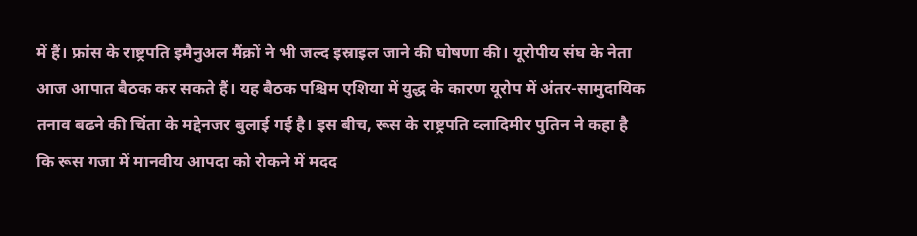में हैं। फ्रांस के राष्ट्रपति इमैनुअल मैंक्रों ने भी जल्द इस्राइल जाने की घोषणा की। यूरोपीय संघ के नेता आज आपात बैठक कर सकते हैं। यह बैठक पश्चिम एशिया में युद्ध के कारण यूरोप में अंतर-सामुदायिक तनाव बढने की चिंता के मद्देनजर बुलाई गई है। इस बीच, रूस के राष्ट्रपति व्लादिमीर पुतिन ने कहा है कि रूस गजा में मानवीय आपदा को रोकने में मदद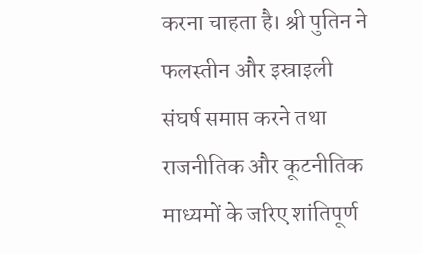करना चाहता है। श्री पुतिन ने फलस्तीन और इस्राइली संघर्ष समाप्त करने तथा राजनीतिक और कूटनीतिक माध्यमों के जरिए शांतिपूर्ण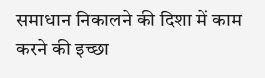समाधान निकालने की दिशा में काम करने की इच्छा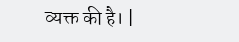व्यक्त की है। |